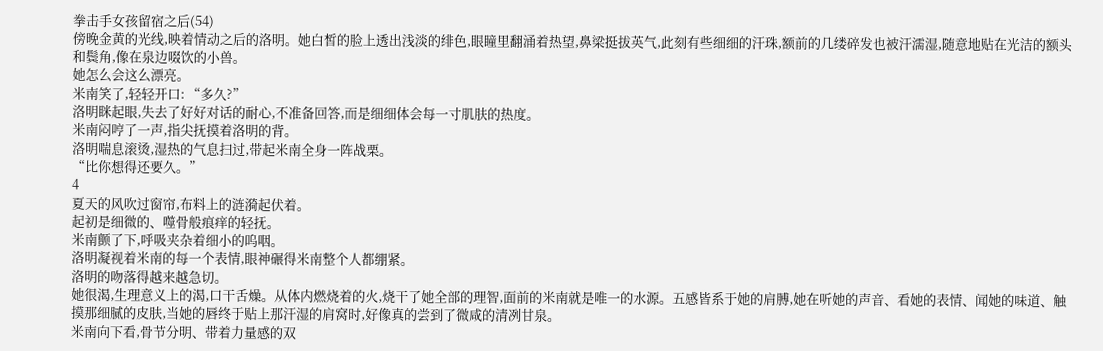拳击手女孩留宿之后(54)
傍晚金黄的光线,映着情动之后的洛明。她白皙的脸上透出浅淡的绯色,眼瞳里翻涌着热望,鼻梁挺拔英气,此刻有些细细的汗珠,额前的几缕碎发也被汗濡湿,随意地贴在光洁的额头和鬓角,像在泉边啜饮的小兽。
她怎么会这么漂亮。
米南笑了,轻轻开口: “多久?”
洛明眯起眼,失去了好好对话的耐心,不准备回答,而是细细体会每一寸肌肤的热度。
米南闷哼了一声,指尖抚摸着洛明的背。
洛明喘息滚烫,湿热的气息扫过,带起米南全身一阵战栗。
“比你想得还要久。”
4
夏天的风吹过窗帘,布料上的涟漪起伏着。
起初是细微的、噬骨般痕痒的轻抚。
米南颤了下,呼吸夹杂着细小的呜咽。
洛明凝视着米南的每一个表情,眼神碾得米南整个人都绷紧。
洛明的吻落得越来越急切。
她很渴,生理意义上的渴,口干舌燥。从体内燃烧着的火,烧干了她全部的理智,面前的米南就是唯一的水源。五感皆系于她的肩膊,她在听她的声音、看她的表情、闻她的味道、触摸那细腻的皮肤,当她的唇终于贴上那汗湿的肩窝时,好像真的尝到了微咸的清冽甘泉。
米南向下看,骨节分明、带着力量感的双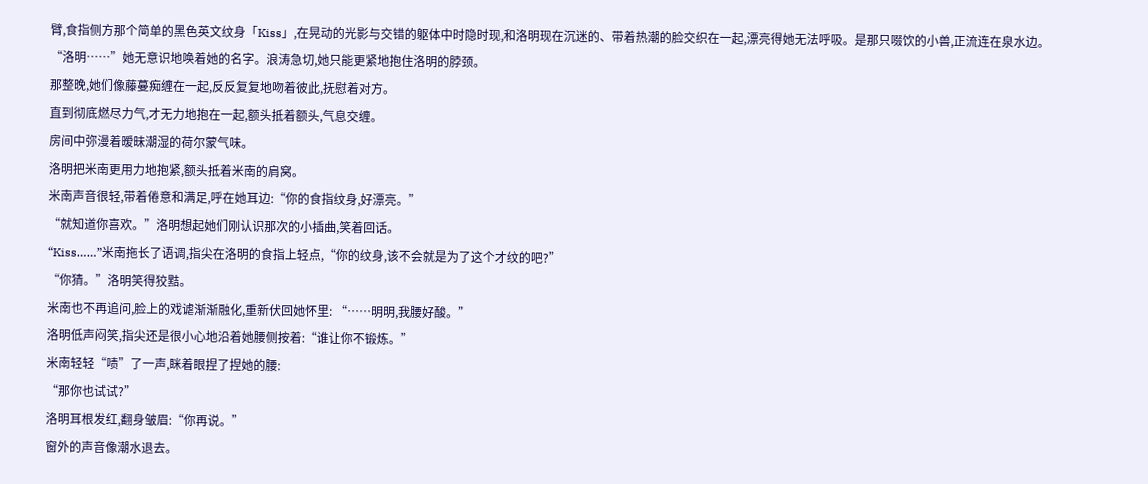臂,食指侧方那个简单的黑色英文纹身「Kiss」,在晃动的光影与交错的躯体中时隐时现,和洛明现在沉迷的、带着热潮的脸交织在一起,漂亮得她无法呼吸。是那只啜饮的小兽,正流连在泉水边。
“洛明……”她无意识地唤着她的名字。浪涛急切,她只能更紧地抱住洛明的脖颈。
那整晚,她们像藤蔓痴缠在一起,反反复复地吻着彼此,抚慰着对方。
直到彻底燃尽力气,才无力地抱在一起,额头抵着额头,气息交缠。
房间中弥漫着暧昧潮湿的荷尔蒙气味。
洛明把米南更用力地抱紧,额头抵着米南的肩窝。
米南声音很轻,带着倦意和满足,呼在她耳边:“你的食指纹身,好漂亮。”
“就知道你喜欢。”洛明想起她们刚认识那次的小插曲,笑着回话。
“Kiss……”米南拖长了语调,指尖在洛明的食指上轻点,“你的纹身,该不会就是为了这个才纹的吧?”
“你猜。”洛明笑得狡黠。
米南也不再追问,脸上的戏谑渐渐融化,重新伏回她怀里: “……明明,我腰好酸。”
洛明低声闷笑,指尖还是很小心地沿着她腰侧按着:“谁让你不锻炼。”
米南轻轻“啧”了一声,眯着眼捏了捏她的腰:
“那你也试试?”
洛明耳根发红,翻身皱眉:“你再说。”
窗外的声音像潮水退去。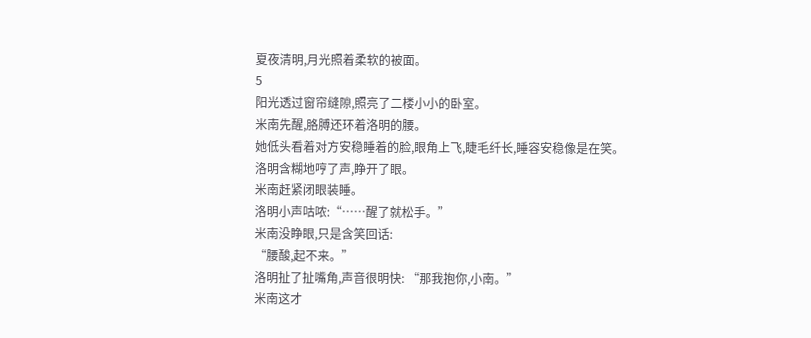夏夜清明,月光照着柔软的被面。
5
阳光透过窗帘缝隙,照亮了二楼小小的卧室。
米南先醒,胳膊还环着洛明的腰。
她低头看着对方安稳睡着的脸,眼角上飞,睫毛纤长,睡容安稳像是在笑。
洛明含糊地哼了声,睁开了眼。
米南赶紧闭眼装睡。
洛明小声咕哝:“……醒了就松手。”
米南没睁眼,只是含笑回话:
“腰酸,起不来。”
洛明扯了扯嘴角,声音很明快: “那我抱你,小南。”
米南这才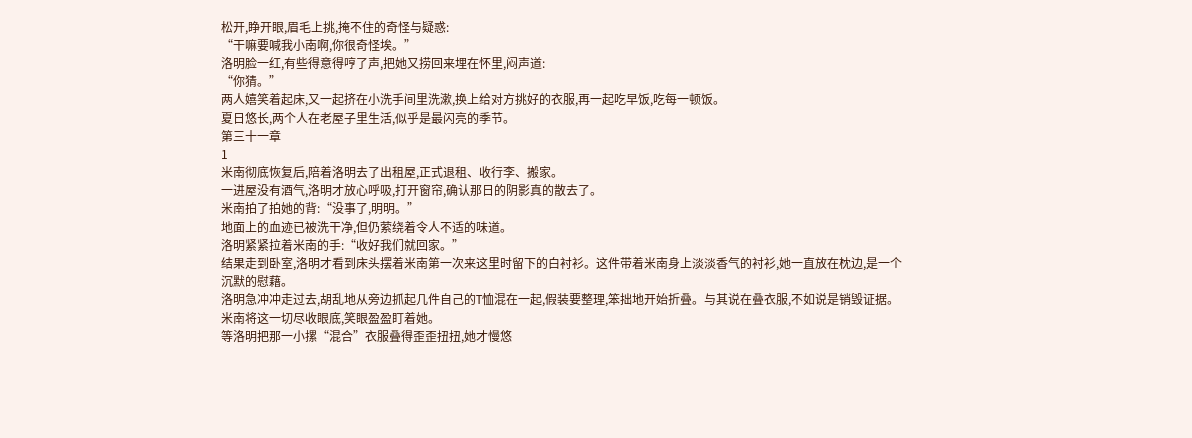松开,睁开眼,眉毛上挑,掩不住的奇怪与疑惑:
“干嘛要喊我小南啊,你很奇怪埃。”
洛明脸一红,有些得意得哼了声,把她又捞回来埋在怀里,闷声道:
“你猜。”
两人嬉笑着起床,又一起挤在小洗手间里洗漱,换上给对方挑好的衣服,再一起吃早饭,吃每一顿饭。
夏日悠长,两个人在老屋子里生活,似乎是最闪亮的季节。
第三十一章
1
米南彻底恢复后,陪着洛明去了出租屋,正式退租、收行李、搬家。
一进屋没有酒气,洛明才放心呼吸,打开窗帘,确认那日的阴影真的散去了。
米南拍了拍她的背:“没事了,明明。”
地面上的血迹已被洗干净,但仍萦绕着令人不适的味道。
洛明紧紧拉着米南的手:“收好我们就回家。”
结果走到卧室,洛明才看到床头摆着米南第一次来这里时留下的白衬衫。这件带着米南身上淡淡香气的衬衫,她一直放在枕边,是一个沉默的慰藉。
洛明急冲冲走过去,胡乱地从旁边抓起几件自己的T恤混在一起,假装要整理,笨拙地开始折叠。与其说在叠衣服,不如说是销毁证据。
米南将这一切尽收眼底,笑眼盈盈盯着她。
等洛明把那一小摞“混合”衣服叠得歪歪扭扭,她才慢悠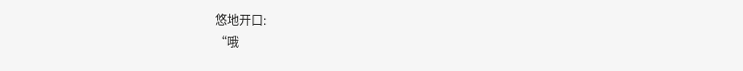悠地开口:
“哦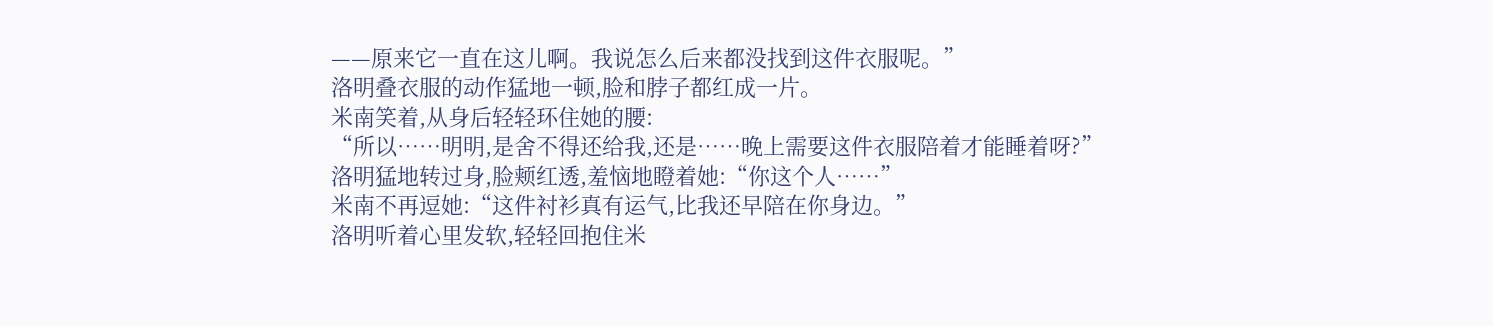——原来它一直在这儿啊。我说怎么后来都没找到这件衣服呢。”
洛明叠衣服的动作猛地一顿,脸和脖子都红成一片。
米南笑着,从身后轻轻环住她的腰:
“所以……明明,是舍不得还给我,还是……晚上需要这件衣服陪着才能睡着呀?”
洛明猛地转过身,脸颊红透,羞恼地瞪着她:“你这个人……”
米南不再逗她:“这件衬衫真有运气,比我还早陪在你身边。”
洛明听着心里发软,轻轻回抱住米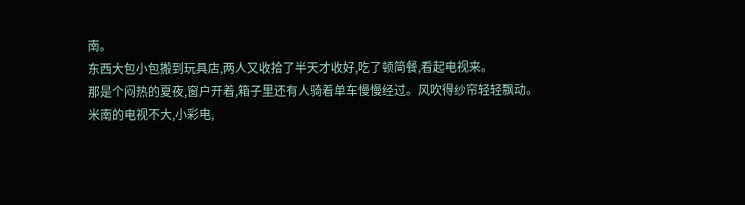南。
东西大包小包搬到玩具店,两人又收拾了半天才收好,吃了顿简餐,看起电视来。
那是个闷热的夏夜,窗户开着,箱子里还有人骑着单车慢慢经过。风吹得纱帘轻轻飘动。
米南的电视不大,小彩电,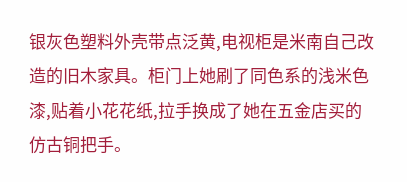银灰色塑料外壳带点泛黄,电视柜是米南自己改造的旧木家具。柜门上她刷了同色系的浅米色漆,贴着小花花纸,拉手换成了她在五金店买的仿古铜把手。